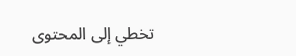تخطي إلى المحتوى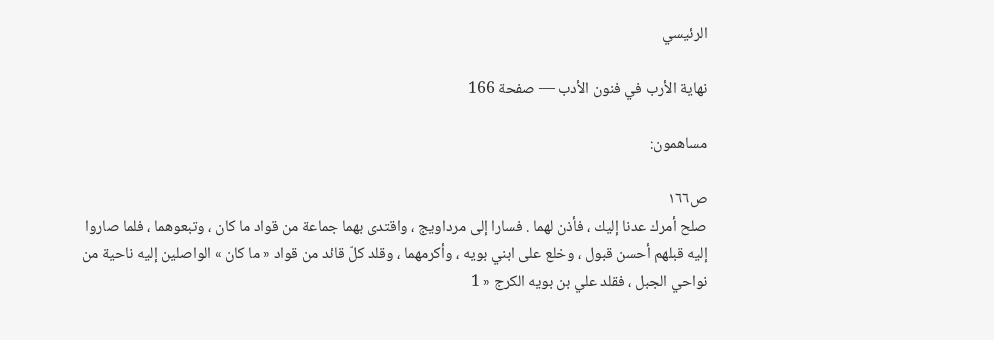الرئيسي

نهاية الأرب في فنون الأدب — صفحة 166

مساهمون:

ص١٦٦
صلح أمرك عدنا إليك ، فأذن لهما . فسارا إلى مرداويج ، واقتدى بهما جماعة من قواد ما كان ، وتبعوهما ، فلما صاروا إليه قبلهم أحسن قبول ، وخلع على ابني بويه ، وأكرمهما ، وقلد كلّ قائد من قواد « ما كان » الواصلين إليه ناحية من نواحي الجبل ، فقلد علي بن بويه الكرج « 1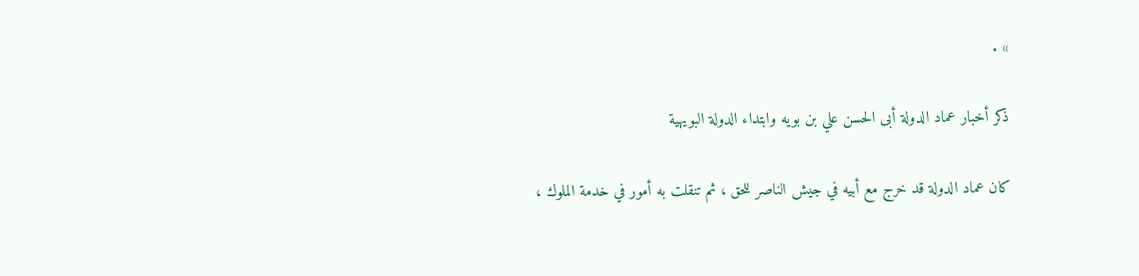» .

ذكر أخبار عماد الدولة أبى الحسن علي بن بويه وابتداء الدولة البويهية

كان عماد الدولة قد خرج مع أبيه في جيش الناصر للحق ، ثم تنقلت به أمور في خدمة الملوك ،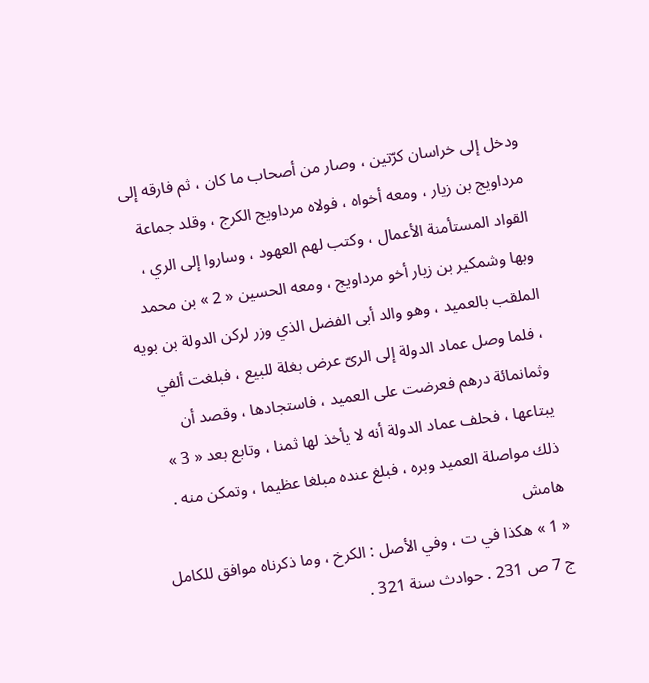ودخل إلى خراسان كرّتين ، وصار من أصحاب ما كان ، ثم فارقه إلى مرداويج بن زيار ، ومعه أخواه ، فولاه مرداويج الكرج ، وقلد جماعة القواد المستأمنة الأعمال ، وكتب لهم العهود ، وساروا إلى الري ، وبها وشمكير بن زيار أخو مرداويج ، ومعه الحسين « 2 » بن محمد الملقب بالعميد ، وهو والد أبى الفضل الذي وزر لركن الدولة بن بويه ، فلما وصل عماد الدولة إلى الرىّ عرض بغلة للبيع ، فبلغت ألفي وثمانمائة درهم فعرضت على العميد ، فاستجادها ، وقصد أن يبتاعها ، فحلف عماد الدولة أنه لا يأخذ لها ثمنا ، وتابع بعد « 3 » ذلك مواصلة العميد وبره ، فبلغ عنده مبلغا عظيما ، وتمكن منه .
هامش
« 1 » هكذا في ت ، وفي الأصل : الكرخ ، وما ذكرناه موافق للكامل ج 7 ص 231 . حوادث سنة 321 .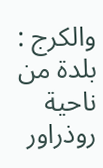والكرج : بلدة من ناحية روذراور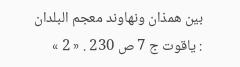بين همذان ونهاوند معجم البلدان : ياقوت ج 7 ص 230 . « 2 »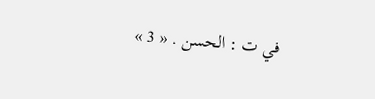في ت : الحسن . « 3 »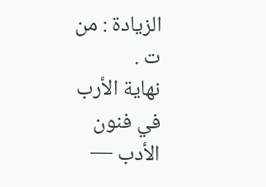الزيادة : من ت .
نهاية الأرب في فنون الأدب —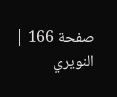صفحة 166 | النويري